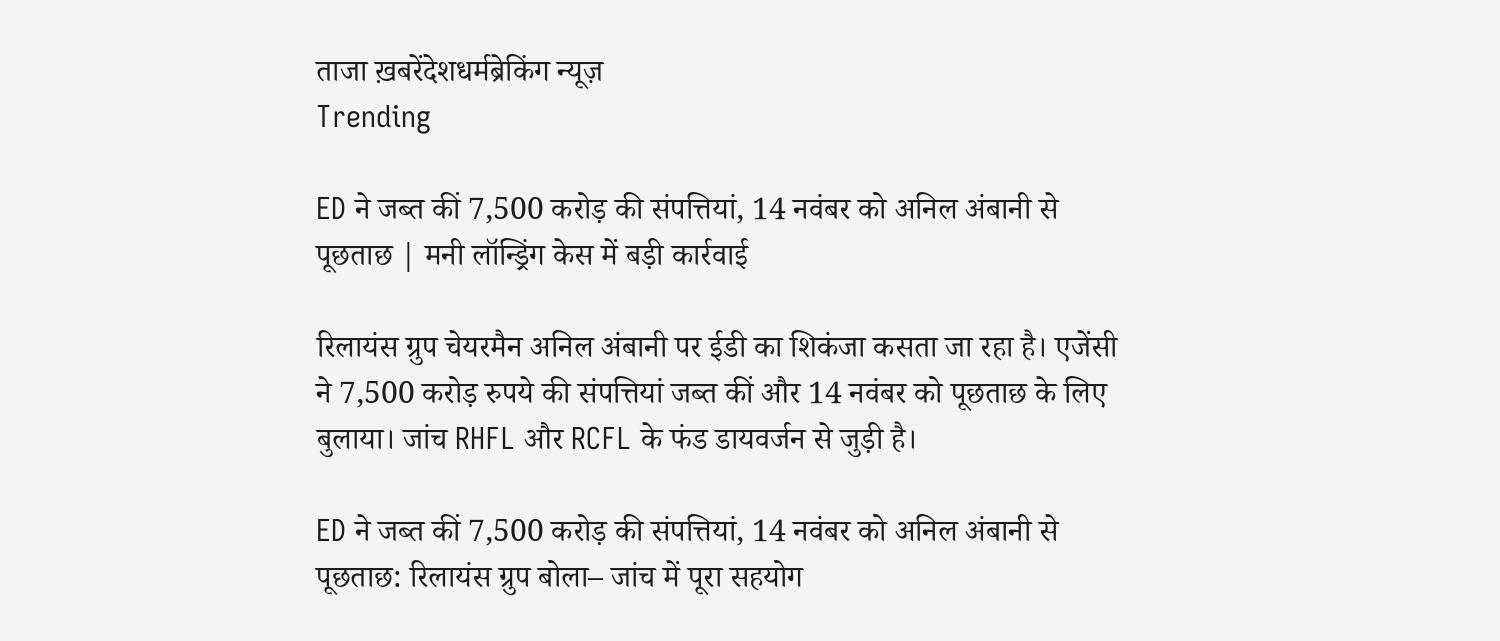ताजा ख़बरेंदेशधर्मब्रेकिंग न्यूज़
Trending

ED ने जब्त कीं 7,500 करोड़ की संपत्तियां, 14 नवंबर को अनिल अंबानी से पूछताछ | मनी लॉन्ड्रिंग केस में बड़ी कार्रवाई

रिलायंस ग्रुप चेयरमैन अनिल अंबानी पर ईडी का शिकंजा कसता जा रहा है। एजेंसी ने 7,500 करोड़ रुपये की संपत्तियां जब्त कीं और 14 नवंबर को पूछताछ के लिए बुलाया। जांच RHFL और RCFL के फंड डायवर्जन से जुड़ी है।

ED ने जब्त कीं 7,500 करोड़ की संपत्तियां, 14 नवंबर को अनिल अंबानी से पूछताछ: रिलायंस ग्रुप बोला– जांच में पूरा सहयोग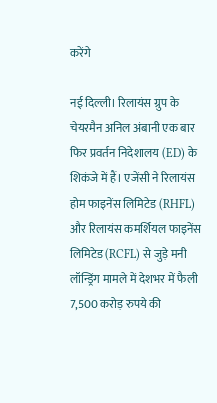करेंगे

नई दिल्ली। रिलायंस ग्रुप के चेयरमैन अनिल अंबानी एक बार फिर प्रवर्तन निदेशालय (ED) के शिकंजे में हैं। एजेंसी ने रिलायंस होम फाइनेंस लिमिटेड (RHFL) और रिलायंस कमर्शियल फाइनेंस लिमिटेड (RCFL) से जुड़े मनी लॉन्ड्रिंग मामले में देशभर में फैली 7,500 करोड़ रुपये की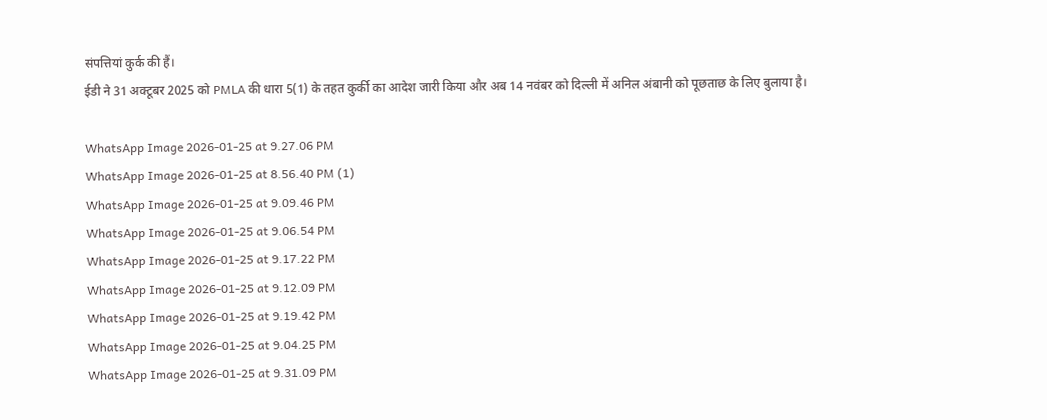संपत्तियां कुर्क की हैं।
ईडी ने 31 अक्टूबर 2025 को PMLA की धारा 5(1) के तहत कुर्की का आदेश जारी किया और अब 14 नवंबर को दिल्ली में अनिल अंबानी को पूछताछ के लिए बुलाया है।

WhatsApp Image 2026-01-25 at 9.27.06 PM
WhatsApp Image 2026-01-25 at 8.56.40 PM (1)
WhatsApp Image 2026-01-25 at 9.09.46 PM
WhatsApp Image 2026-01-25 at 9.06.54 PM
WhatsApp Image 2026-01-25 at 9.17.22 PM
WhatsApp Image 2026-01-25 at 9.12.09 PM
WhatsApp Image 2026-01-25 at 9.19.42 PM
WhatsApp Image 2026-01-25 at 9.04.25 PM
WhatsApp Image 2026-01-25 at 9.31.09 PM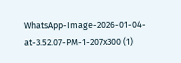WhatsApp-Image-2026-01-04-at-3.52.07-PM-1-207x300 (1)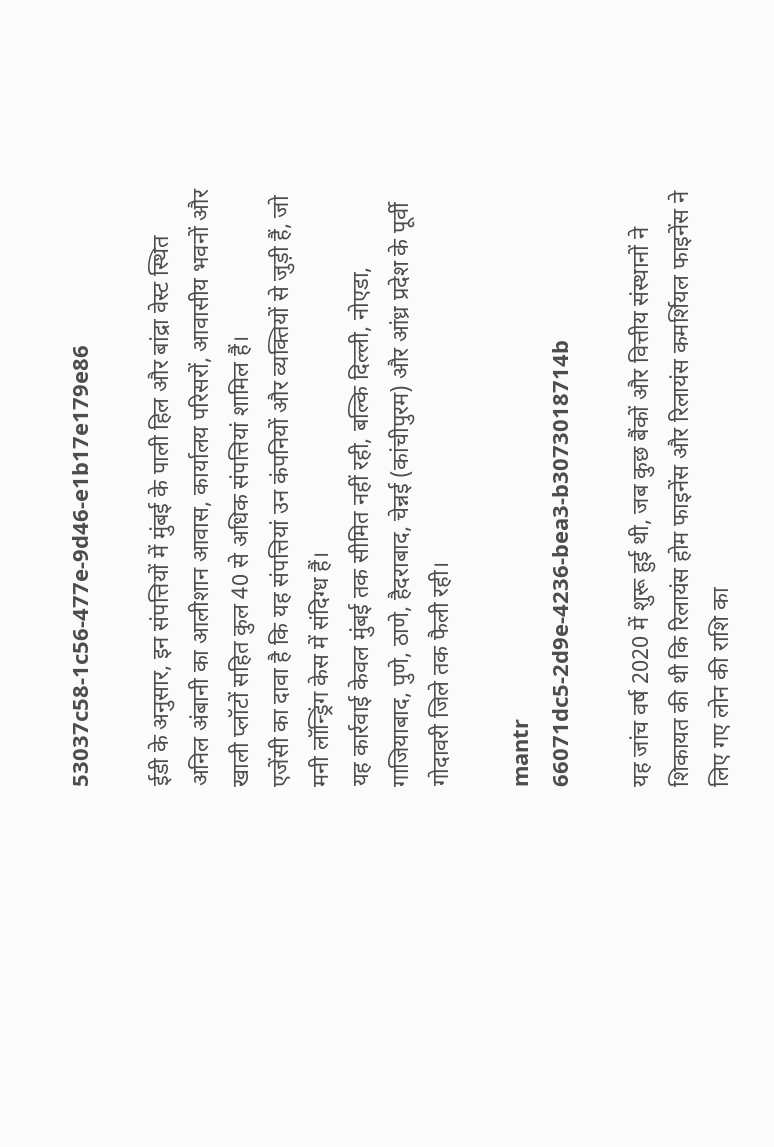53037c58-1c56-477e-9d46-e1b17e179e86

ईडी के अनुसार, इन संपत्तियों में मुंबई के पाली हिल और बांद्रा वेस्ट स्थित अनिल अंबानी का आलीशान आवास, कार्यालय परिसरों, आवासीय भवनों और खाली प्लॉटों सहित कुल 40 से अधिक संपत्तियां शामिल हैं।
एजेंसी का दावा है कि यह संपत्तियां उन कंपनियों और व्यक्तियों से जुड़ी हैं, जो मनी लॉन्ड्रिंग केस में संदिग्ध हैं।
यह कार्रवाई केवल मुंबई तक सीमित नहीं रही, बल्कि दिल्ली, नोएडा, गाजियाबाद, पुणे, ठाणे, हैदराबाद, चेन्नई (कांचीपुरम) और आंध्र प्रदेश के पूर्वी गोदावरी जिले तक फैली रही।

mantr
66071dc5-2d9e-4236-bea3-b3073018714b

यह जांच वर्ष 2020 में शुरू हुई थी, जब कुछ बैंकों और वित्तीय संस्थानों ने शिकायत की थी कि रिलायंस होम फाइनेंस और रिलायंस कमर्शियल फाइनेंस ने लिए गए लोन की राशि का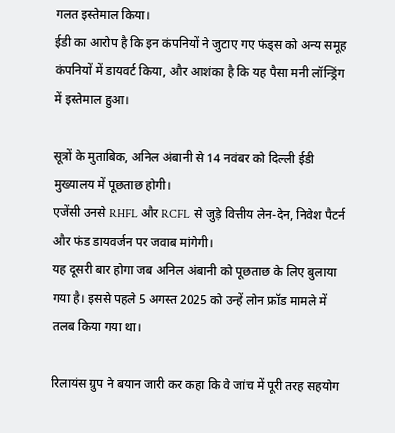गलत इस्तेमाल किया।
ईडी का आरोप है कि इन कंपनियों ने जुटाए गए फंड्स को अन्य समूह कंपनियों में डायवर्ट किया, और आशंका है कि यह पैसा मनी लॉन्ड्रिंग में इस्तेमाल हुआ।

सूत्रों के मुताबिक, अनिल अंबानी से 14 नवंबर को दिल्ली ईडी मुख्यालय में पूछताछ होगी।
एजेंसी उनसे RHFL और RCFL से जुड़े वित्तीय लेन-देन, निवेश पैटर्न और फंड डायवर्जन पर जवाब मांगेगी।
यह दूसरी बार होगा जब अनिल अंबानी को पूछताछ के लिए बुलाया गया है। इससे पहले 5 अगस्त 2025 को उन्हें लोन फ्रॉड मामले में तलब किया गया था।

रिलायंस ग्रुप ने बयान जारी कर कहा कि वे जांच में पूरी तरह सहयोग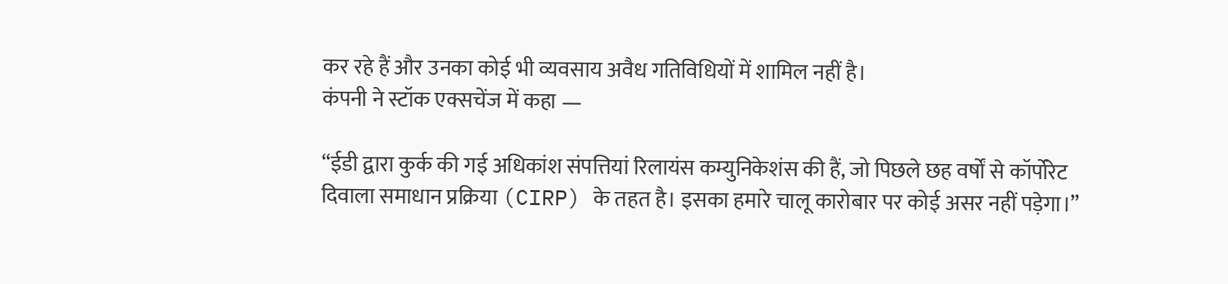कर रहे हैं और उनका कोई भी व्यवसाय अवैध गतिविधियों में शामिल नहीं है।
कंपनी ने स्टॉक एक्सचेंज में कहा —

“ईडी द्वारा कुर्क की गई अधिकांश संपत्तियां रिलायंस कम्युनिकेशंस की हैं, जो पिछले छह वर्षों से कॉर्पोरेट दिवाला समाधान प्रक्रिया (CIRP) के तहत है। इसका हमारे चालू कारोबार पर कोई असर नहीं पड़ेगा।”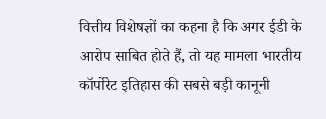वित्तीय विशेषज्ञों का कहना है कि अगर ईडी के आरोप साबित होते हैं, तो यह मामला भारतीय कॉर्पोरेट इतिहास की सबसे बड़ी कानूनी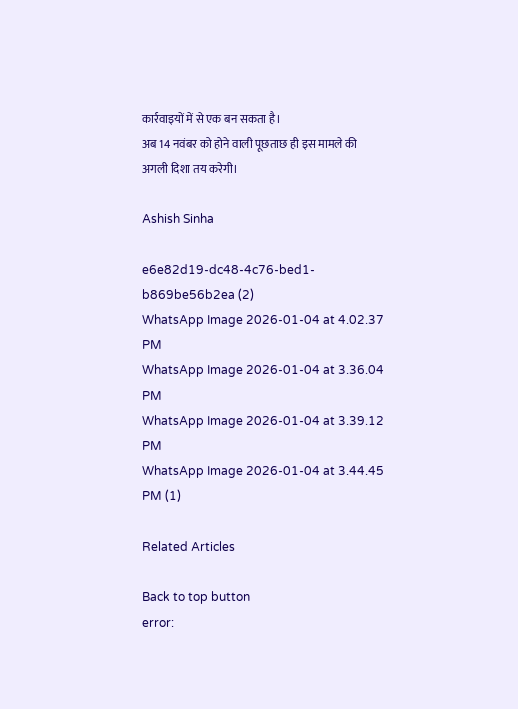कार्रवाइयों में से एक बन सकता है।
अब 14 नवंबर को होने वाली पूछताछ ही इस मामले की अगली दिशा तय करेगी।

Ashish Sinha

e6e82d19-dc48-4c76-bed1-b869be56b2ea (2)
WhatsApp Image 2026-01-04 at 4.02.37 PM
WhatsApp Image 2026-01-04 at 3.36.04 PM
WhatsApp Image 2026-01-04 at 3.39.12 PM
WhatsApp Image 2026-01-04 at 3.44.45 PM (1)

Related Articles

Back to top button
error: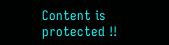Content is protected !!